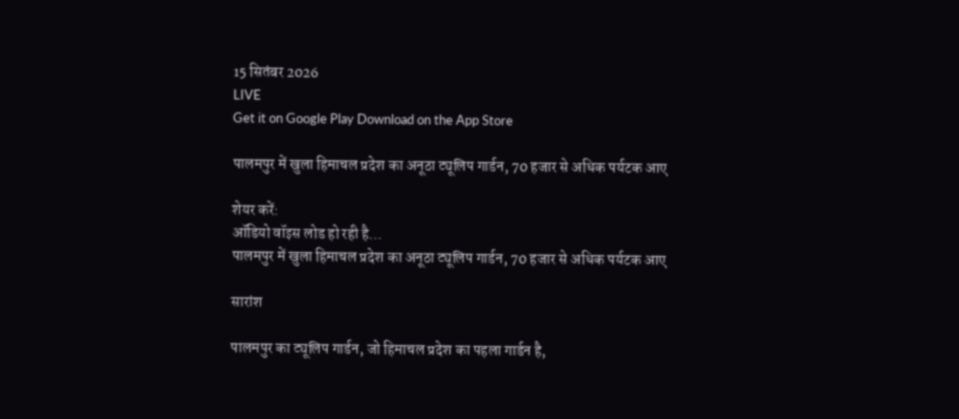15 सितंबर 2026
LIVE
Get it on Google Play Download on the App Store

पालमपुर में खुला हिमाचल प्रदेश का अनूठा ट्यूलिप गार्डन, 70 हजार से अधिक पर्यटक आए

शेयर करें:
ऑडियो वॉइस लोड हो रही है…
पालमपुर में खुला हिमाचल प्रदेश का अनूठा ट्यूलिप गार्डन, 70 हजार से अधिक पर्यटक आए

सारांश

पालमपुर का ट्यूलिप गार्डन, जो हिमाचल प्रदेश का पहला गार्डन है,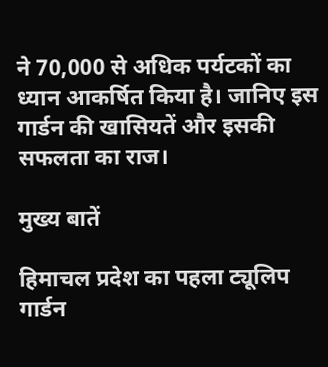ने 70,000 से अधिक पर्यटकों का ध्यान आकर्षित किया है। जानिए इस गार्डन की खासियतें और इसकी सफलता का राज।

मुख्य बातें

हिमाचल प्रदेश का पहला ट्यूलिप गार्डन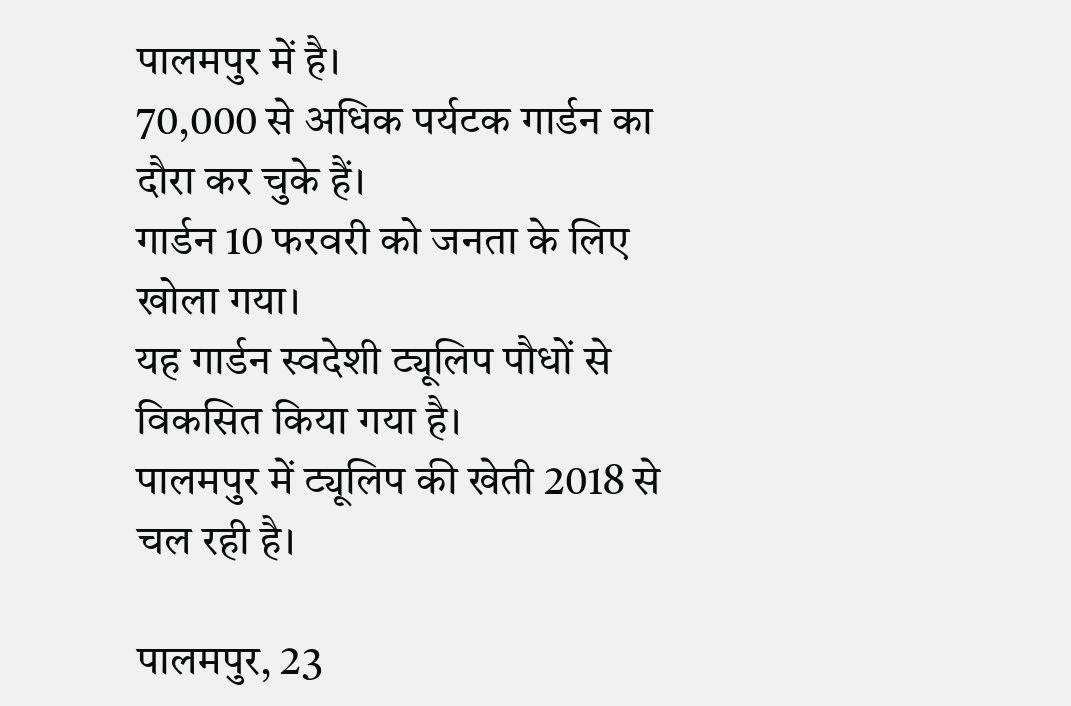पालमपुर में है।
70,000 से अधिक पर्यटक गार्डन का दौरा कर चुके हैं।
गार्डन 10 फरवरी को जनता के लिए खोला गया।
यह गार्डन स्वदेशी ट्यूलिप पौधों से विकसित किया गया है।
पालमपुर में ट्यूलिप की खेती 2018 से चल रही है।

पालमपुर, 23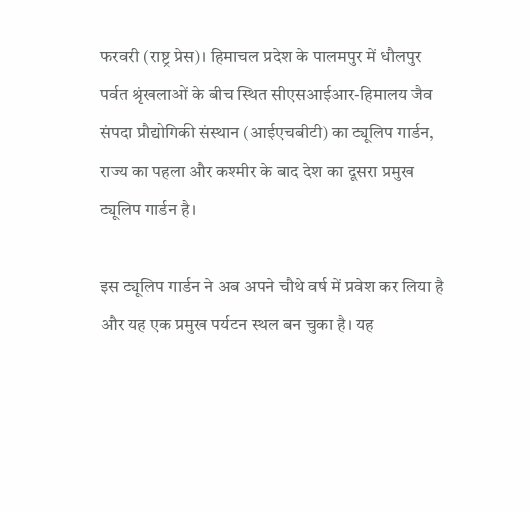फरवरी (राष्ट्र प्रेस)। हिमाचल प्रदेश के पालमपुर में धौलपुर पर्वत श्रृंखलाओं के बीच स्थित सीएसआईआर-हिमालय जैव संपदा प्रौद्योगिकी संस्थान (आईएचबीटी) का ट्यूलिप गार्डन, राज्य का पहला और कश्मीर के बाद देश का दूसरा प्रमुख ट्यूलिप गार्डन है।

इस ट्यूलिप गार्डन ने अब अपने चौथे वर्ष में प्रवेश कर लिया है और यह एक प्रमुख पर्यटन स्थल बन चुका है। यह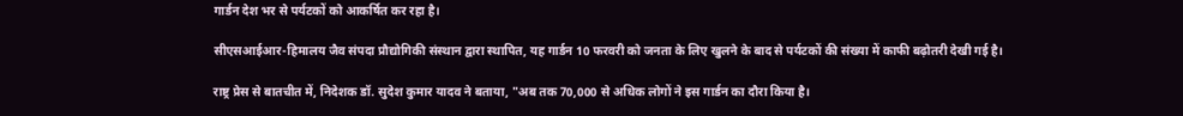गार्डन देश भर से पर्यटकों को आकर्षित कर रहा है।

सीएसआईआर-हिमालय जैव संपदा प्रौद्योगिकी संस्थान द्वारा स्थापित, यह गार्डन 10 फरवरी को जनता के लिए खुलने के बाद से पर्यटकों की संख्या में काफी बढ़ोतरी देखी गई है।

राष्ट्र प्रेस से बातचीत में, निदेशक डॉ. सुदेश कुमार यादव ने बताया, "अब तक 70,000 से अधिक लोगों ने इस गार्डन का दौरा किया है।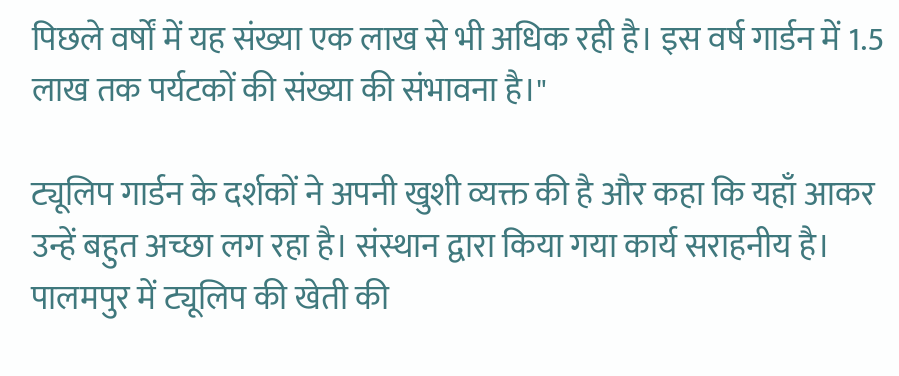पिछले वर्षों में यह संख्या एक लाख से भी अधिक रही है। इस वर्ष गार्डन में 1.5 लाख तक पर्यटकों की संख्या की संभावना है।"

ट्यूलिप गार्डन के दर्शकों ने अपनी खुशी व्यक्त की है और कहा कि यहाँ आकर उन्हें बहुत अच्छा लग रहा है। संस्थान द्वारा किया गया कार्य सराहनीय है। पालमपुर में ट्यूलिप की खेती की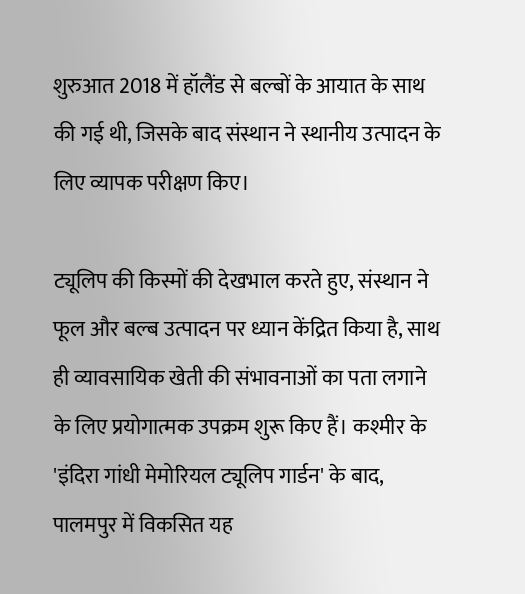शुरुआत 2018 में हॉलैंड से बल्बों के आयात के साथ की गई थी, जिसके बाद संस्थान ने स्थानीय उत्पादन के लिए व्यापक परीक्षण किए।

ट्यूलिप की किस्मों की देखभाल करते हुए, संस्थान ने फूल और बल्ब उत्पादन पर ध्यान केंद्रित किया है, साथ ही व्यावसायिक खेती की संभावनाओं का पता लगाने के लिए प्रयोगात्मक उपक्रम शुरू किए हैं। कश्मीर के 'इंदिरा गांधी मेमोरियल ट्यूलिप गार्डन' के बाद, पालमपुर में विकसित यह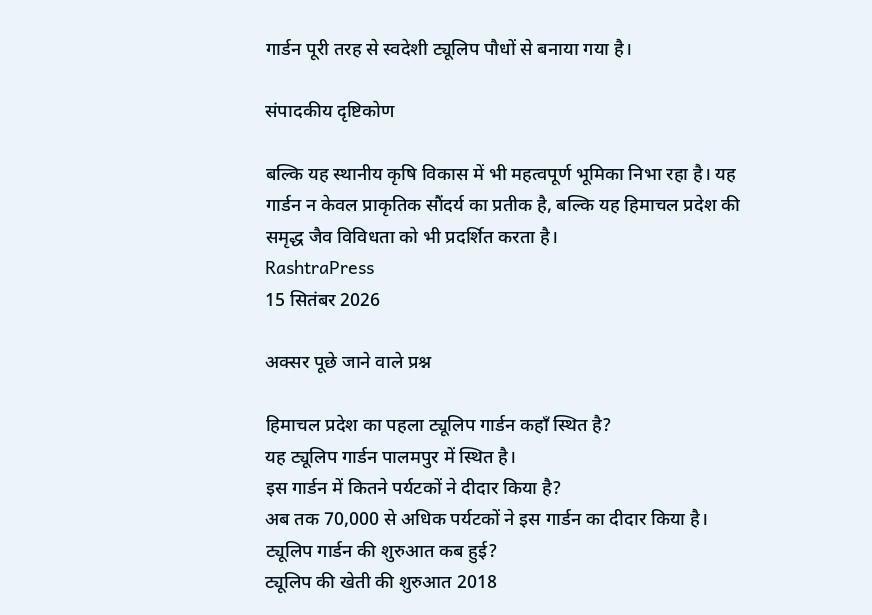गार्डन पूरी तरह से स्वदेशी ट्यूलिप पौधों से बनाया गया है।

संपादकीय दृष्टिकोण

बल्कि यह स्थानीय कृषि विकास में भी महत्वपूर्ण भूमिका निभा रहा है। यह गार्डन न केवल प्राकृतिक सौंदर्य का प्रतीक है, बल्कि यह हिमाचल प्रदेश की समृद्ध जैव विविधता को भी प्रदर्शित करता है।
RashtraPress
15 सितंबर 2026

अक्सर पूछे जाने वाले प्रश्न

हिमाचल प्रदेश का पहला ट्यूलिप गार्डन कहाँ स्थित है?
यह ट्यूलिप गार्डन पालमपुर में स्थित है।
इस गार्डन में कितने पर्यटकों ने दीदार किया है?
अब तक 70,000 से अधिक पर्यटकों ने इस गार्डन का दीदार किया है।
ट्यूलिप गार्डन की शुरुआत कब हुई?
ट्यूलिप की खेती की शुरुआत 2018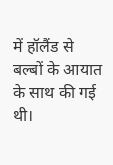में हॉलैंड से बल्बों के आयात के साथ की गई थी।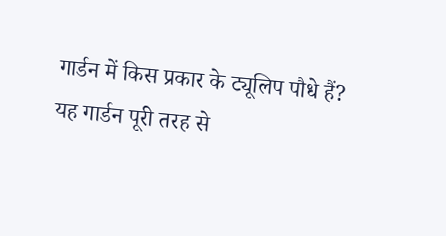गार्डन में किस प्रकार के ट्यूलिप पौधे हैं?
यह गार्डन पूरी तरह से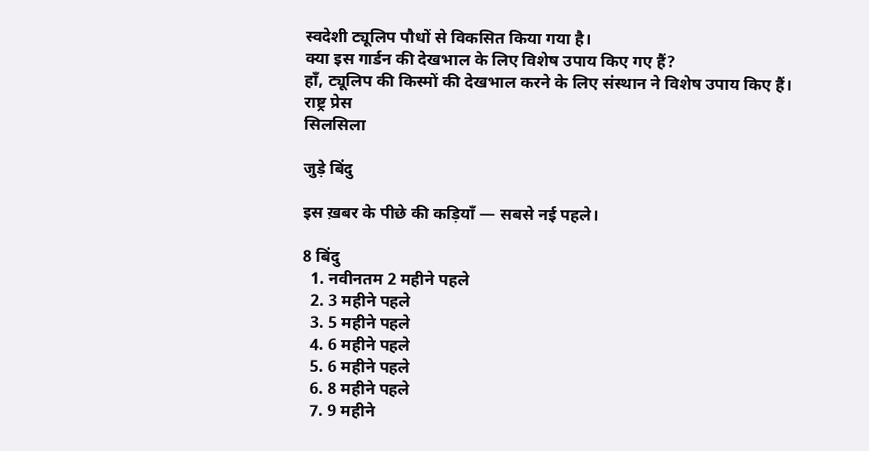स्वदेशी ट्यूलिप पौधों से विकसित किया गया है।
क्या इस गार्डन की देखभाल के लिए विशेष उपाय किए गए हैं?
हाँ, ट्यूलिप की किस्मों की देखभाल करने के लिए संस्थान ने विशेष उपाय किए हैं।
राष्ट्र प्रेस
सिलसिला

जुड़े बिंदु

इस ख़बर के पीछे की कड़ियाँ — सबसे नई पहले।

8 बिंदु
  1. नवीनतम 2 महीने पहले
  2. 3 महीने पहले
  3. 5 महीने पहले
  4. 6 महीने पहले
  5. 6 महीने पहले
  6. 8 महीने पहले
  7. 9 महीने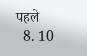पहले
  8. 10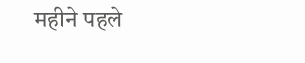महीने पहले